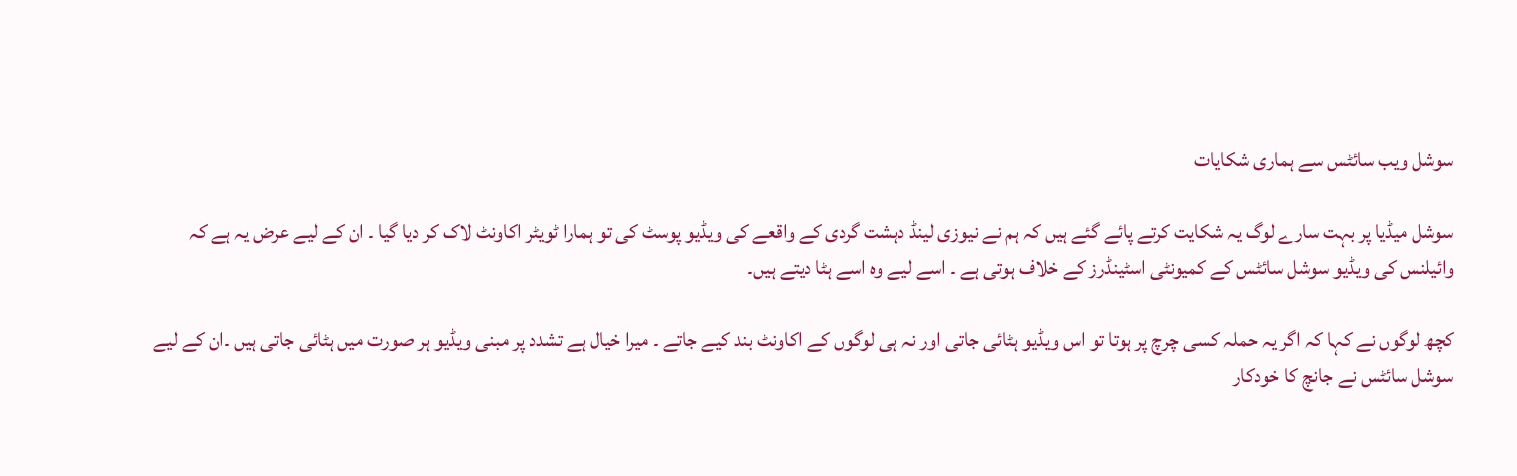سوشل ویب سائٹس سے ہماری شکایات

سوشل میڈیا پر بہت سارے لوگ یہ شکایت کرتے پائے گئے ہیں کہ ہم نے نیوزی لینڈ دہشت گردی کے واقعے کی ویڈیو پوسٹ کی تو ہمارا ٹویٹر اکاونٹ لاک کر دیا گیا ۔ ان کے لیے عرض یہ ہے کہ وائیلنس کی ویڈیو سوشل سائٹس کے کمیونٹی اسٹینڈرز کے خلاف ہوتی ہے ۔ اسے لیے وہ اسے ہٹا دیتے ہیں۔

کچھ لوگوں نے کہا کہ اگر یہ حملہ کسی چرچ پر ہوتا تو اس ویڈیو ہٹائی جاتی اور نہ ہی لوگوں کے اکاونٹ بند کیے جاتے ۔ میرا خیال ہے تشدد پر مبنی ویڈیو ہر صورت میں ہٹائی جاتی ہیں ۔ان کے لیے سوشل سائٹس نے جانچ کا خودکار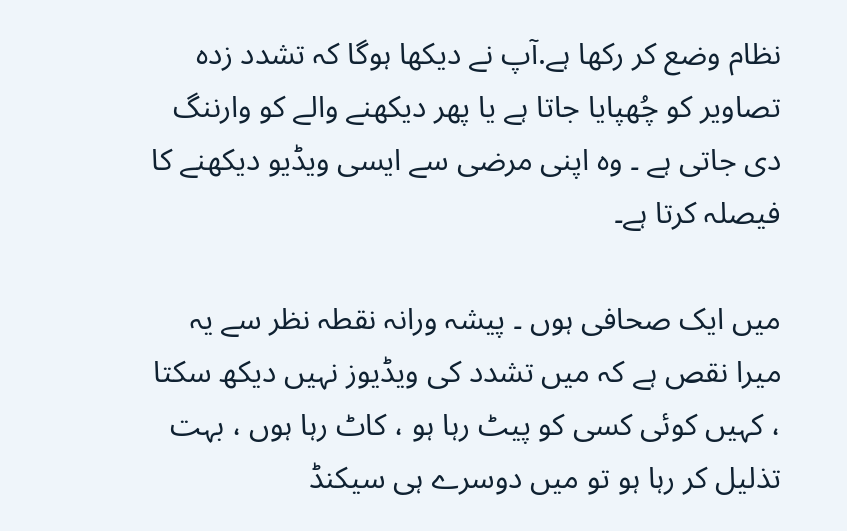نظام وضع کر رکھا ہے.آپ نے دیکھا ہوگا کہ تشدد زدہ تصاویر کو چُھپایا جاتا ہے یا پھر دیکھنے والے کو وارننگ دی جاتی ہے ۔ وہ اپنی مرضی سے ایسی ویڈیو دیکھنے کا فیصلہ کرتا ہے۔

میں ایک صحافی ہوں ۔ پیشہ ورانہ نقطہ نظر سے یہ میرا نقص ہے کہ میں تشدد کی ویڈیوز نہیں دیکھ سکتا ، کہیں کوئی کسی کو پیٹ رہا ہو ، کاٹ رہا ہوں ، بہت تذلیل کر رہا ہو تو میں دوسرے ہی سیکنڈ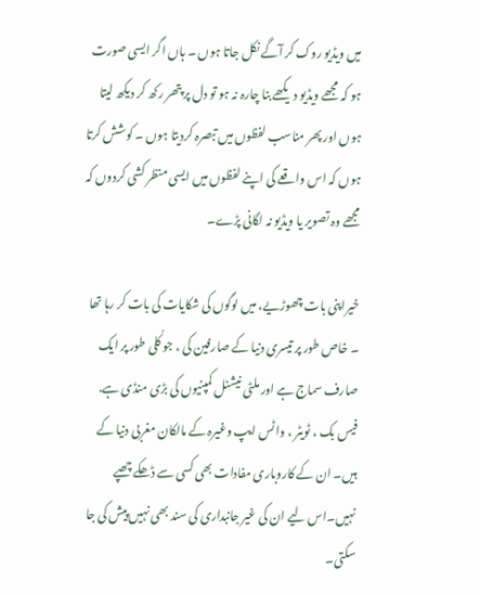میں ویڈیو روک کر آگے نکل جاتا ہوں ۔ ہاں اگر ایسی صورت ہو کہ مجھے ویڈیو دیکھے بنا چارہ نہ ہو تو دل پر پتھر رکھ کر دیکھ لیتا ہوں اور پھر مناسب لفظوں میں تبصرہ کردیتا ہوں ۔ کوشش کرتا ہوں کہ اس واقعے کی اپنے لفظوں میں ایسی منظر کشی کردوں کہ مجھے وہ تصویر یا ویڈیو نہ لگانی پڑے۔

خیراپنی بات چھوڑیے، میں لوگوں کی شکایات کی بات کر رہا تھا ۔ خاص طور پر تیسری دنیا کے صارفین کی ، جو کُلی طور پر ایک صارف سماج ہے اور ملٹی نیشنل کمپنیوں کی بڑی منڈی ہے. فیس بک ، ٹویٹر ، واٹس ایپ وغیرہ کے مالکان مغربی دنیا کے ہیں۔ ان کے کاروباری مفادات بھی کسی سے ڈھکے چھپے نہیں۔اس لیے ان کی غیر جانبداری کی سند بھی نہیں پیش کی جا سکتی۔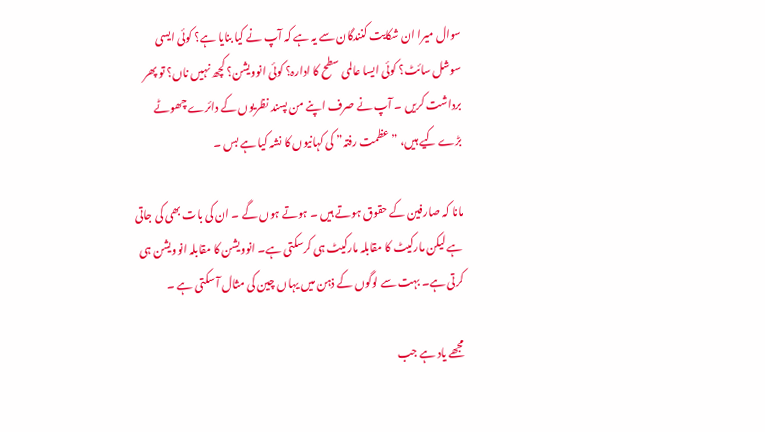سوال میرا ان شکایت کنندگان سے یہ ہے کہ آپ نے کیا بنایا ہے؟ کوئی ایسی سوشل سائٹ؟ کوئی ایسا عالمی سطح کا ادارہ؟ کوئی انوویشن؟ کچھ نہیں ناں؟ تو پھر برداشت کریں ۔ آپ نے صرف اپنے من پسند نظریوں کے دائرے چھوٹے بڑے کیے ہیں، ”عظمت رفتہ” کی کہانیوں کا نشہ کیا ہے بس ۔

مانا کہ صارفین کے حقوق ہوتے ہیں ۔ ہوتے ہوں گے ۔ ان کی بات بھی کی جاتی ہے لیکن مارکیٹ کا مقابلہ مارکیٹ ہی کرسکتی ہے۔ انوویشن کا مقابلہ انوویشن ہی کرتی ہے۔ بہت سے لوگوں کے ذہن میں یہاں چین کی مثال آ سکتی ہے ۔

مجھے یاد ہے جب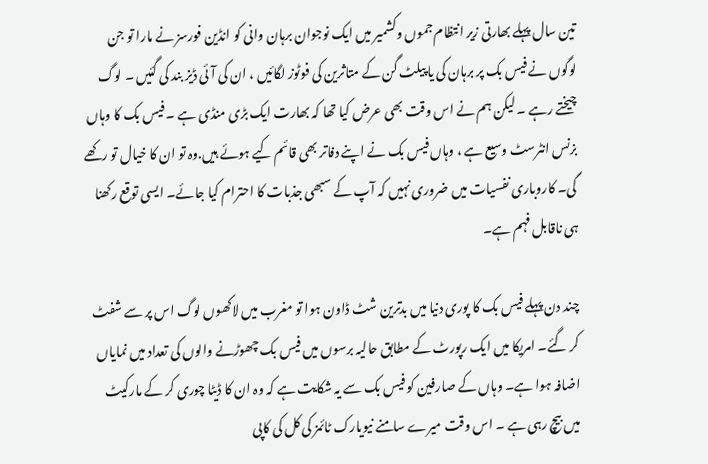تین سال پہلے بھارتی زیر انتظام جموں وکشمیر میں ایک نوجوان برہان وانی کو انڈین فورسز نے مارا تو جن لوگوں نے فیس بک پر برہان کی یا پیلٹ گن کے متاثرین کی فوٹوز لگائیں ، ان کی آئی ڈیز بند کی گئیں ۔ لوگ چیختے رہے ۔ لیکن ہم نے اس وقت بھی عرض کیا تھا کہ بھارت ایک بڑی منڈی ہے ۔ فیس بک کا وہاں بزنس انٹرسٹ وسیع ہے ، وہاں فیس بک نے اپنے دفاتر بھی قائم کیے ہوئے ہیں.وہ تو ان کا خیال تو رکھے گی۔ کاروباری نفسیات میں ضروری نہیں کہ آپ کے سبھی جذبات کا احترام کیا جائے۔ ایسی توقع رکھنا ہی ناقابل فہم ہے۔

چند دن پہلے فیس بک کا پوری دنیا میں بدترین شٹ ڈاون ہوا تو مغرب میں لاکھوں لوگ اس پر سے شفٹ کر گئے۔ امریکا میں ایک رپورٹ کے مطابق حالیہ برسوں میں فیس بک چھوڑنے والوں کی تعداد میں نمایاں اضافہ ہوا ہے۔ وہاں کے صارفین کو فیس بک سے یہ شکایت ہے کہ وہ ان کا ڈیٹا چوری کر کے مارکیٹ میں بیچ رہی ہے ۔ اس وقت میرے سامنے نیویارک ٹائمز کی کل کی کاپی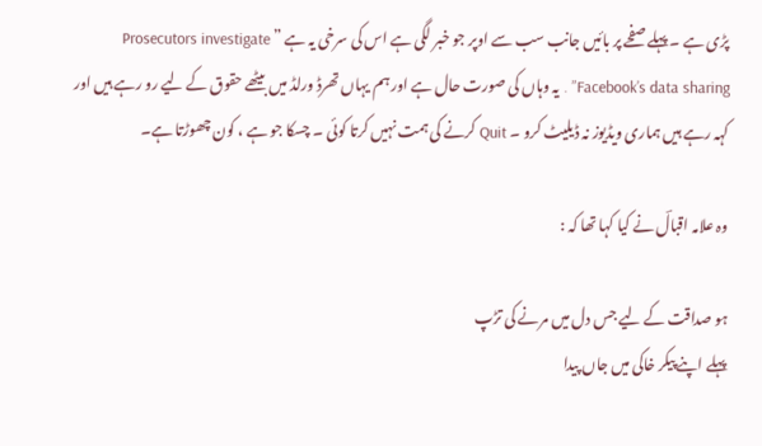پڑی ہے ۔ پہلے صفحے پر بائیں جانب سب سے اوپر جو خبر لگی ہے اس کی سرخی یہ ہے ” Prosecutors investigate Facebook’s data sharing” . یہ وہاں کی صورت حال ہے اور ہم یہاں تھرڈ ورلڈ میں بیٹھے حقوق کے لیے رو رہے ہیں اور کہہ رہے ہیں ہماری ویڈیوز نہ ڈیلیٹ کرو ۔ Quit کرنے کی ہمت نہیں کرتا کوئی ۔ چسکا جو ہے ، کون چھوڑتا ہے۔

وہ علامہ اقبالؔ نے کیا کہا تھا کہ :

ہو صداقت کے لیے جس دل میں مرنے کی تڑپ
پہلے اپنے پیکر خاکی میں جاں پیدا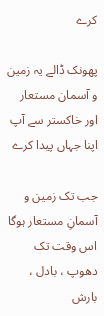کرے

پھونک ڈالے یہ زمین و آسمان مستعار
اور خاکستر سے آپ اپنا جہاں پیدا کرے

جب تک زمین و آسمانِ مستعار ہوگا اس وقت تک دھوپ ، بادل ، بارش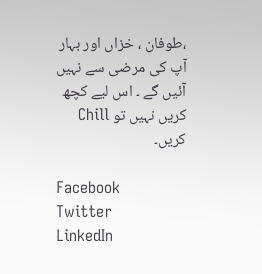،طوفان ، خزاں اور بہار آپ کی مرضی سے نہیں آئیں گے ۔ اس لیے کچھ کریں نہیں تو Chill کریں۔

Facebook
Twitter
LinkedIn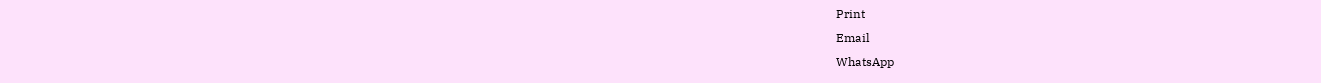Print
Email
WhatsApp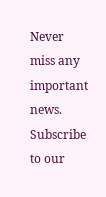Never miss any important news. Subscribe to our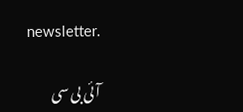newsletter.

آئی بی سی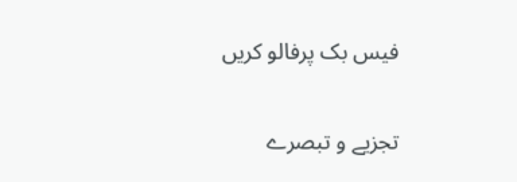فیس بک پرفالو کریں

تجزیے و تبصرے